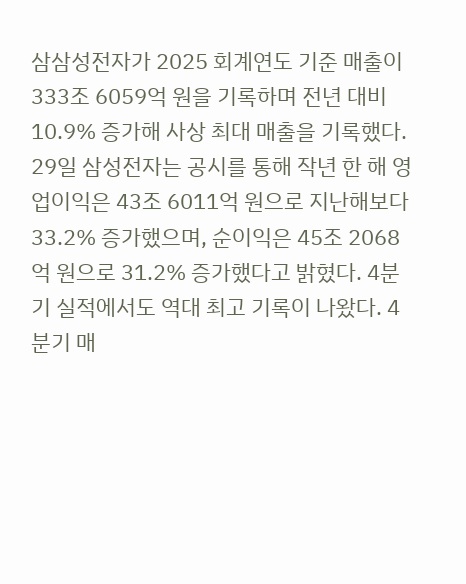삼삼성전자가 2025 회계연도 기준 매출이 333조 6059억 원을 기록하며 전년 대비 10.9% 증가해 사상 최대 매출을 기록했다. 29일 삼성전자는 공시를 통해 작년 한 해 영업이익은 43조 6011억 원으로 지난해보다 33.2% 증가했으며, 순이익은 45조 2068억 원으로 31.2% 증가했다고 밝혔다. 4분기 실적에서도 역대 최고 기록이 나왔다. 4분기 매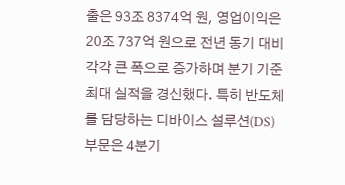출은 93조 8374억 원, 영업이익은 20조 737억 원으로 전년 동기 대비 각각 큰 폭으로 증가하며 분기 기준 최대 실적을 경신했다. 특히 반도체를 담당하는 디바이스 설루션(DS) 부문은 4분기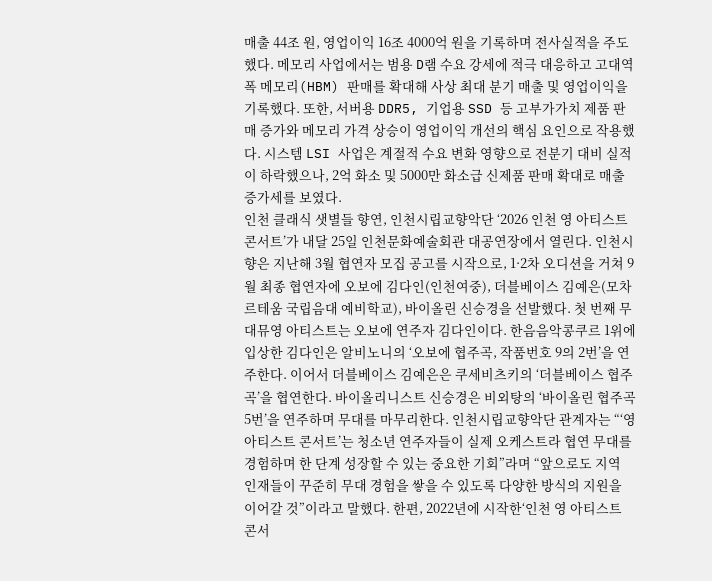매출 44조 원, 영업이익 16조 4000억 원을 기록하며 전사실적을 주도했다. 메모리 사업에서는 범용 D램 수요 강세에 적극 대응하고 고대역폭 메모리(HBM) 판매를 확대해 사상 최대 분기 매출 및 영업이익을 기록했다. 또한, 서버용 DDR5, 기업용 SSD 등 고부가가치 제품 판매 증가와 메모리 가격 상승이 영업이익 개선의 핵심 요인으로 작용했다. 시스템 LSI 사업은 계절적 수요 변화 영향으로 전분기 대비 실적이 하락했으나, 2억 화소 및 5000만 화소급 신제품 판매 확대로 매출 증가세를 보였다.
인천 클래식 샛별들 향연, 인천시립교향악단 ‘2026 인천 영 아티스트 콘서트’가 내달 25일 인천문화예술회관 대공연장에서 열린다. 인천시향은 지난해 3월 협연자 모집 공고를 시작으로, 1·2차 오디션을 거쳐 9월 최종 협연자에 오보에 김다인(인천여중), 더블베이스 김예은(모차르테움 국립음대 예비학교), 바이올린 신승경을 선발했다. 첫 번째 무대뮤영 아티스트는 오보에 연주자 김다인이다. 한음음악콩쿠르 1위에 입상한 김다인은 알비노니의 ‘오보에 협주곡, 작품번호 9의 2번’을 연주한다. 이어서 더블베이스 김예은은 쿠세비츠키의 ‘더블베이스 협주곡’을 협연한다. 바이올리니스트 신승경은 비외탕의 ‘바이올린 협주곡 5번’을 연주하며 무대를 마무리한다. 인천시립교향악단 관계자는 “‘영 아티스트 콘서트’는 청소년 연주자들이 실제 오케스트라 협연 무대를 경험하며 한 단계 성장할 수 있는 중요한 기회”라며 “앞으로도 지역 인재들이 꾸준히 무대 경험을 쌓을 수 있도록 다양한 방식의 지원을 이어갈 것”이라고 말했다. 한편, 2022년에 시작한‘인천 영 아티스트 콘서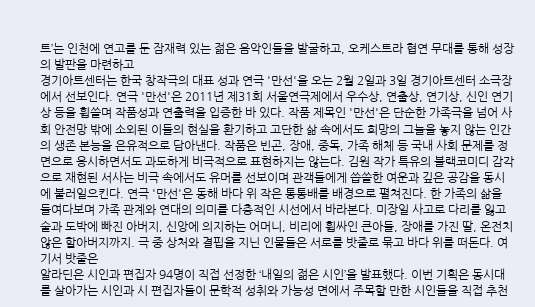트’는 인천에 연고를 둔 잠재력 있는 젊은 음악인들을 발굴하고, 오케스트라 협연 무대를 통해 성장의 발판을 마련하고
경기아트센터는 한국 창작극의 대표 성과 연극 '만선'을 오는 2월 2일과 3일 경기아트센터 소극장에서 선보인다. 연극 '만선'은 2011년 제31회 서울연극제에서 우수상, 연출상, 연기상, 신인 연기상 등을 휩쓸며 작품성과 연출력을 입증한 바 있다. 작품 제목인 '만선'은 단순한 가족극을 넘어 사회 안전망 밖에 소외된 이들의 현실을 환기하고 고단한 삶 속에서도 희망의 그늘을 놓지 않는 인간의 생존 본능을 은유적으로 담아낸다. 작품은 빈곤, 장애, 중독, 가족 해체 등 국내 사회 문제를 정면으로 응시하면서도 과도하게 비극적으로 표현하지는 않는다. 김원 작가 특유의 블랙코미디 감각으로 재현된 서사는 비극 속에서도 유머를 선보이며 관객들에게 씁쓸한 여운과 깊은 공감을 동시에 불러일으킨다. 연극 '만선'은 동해 바다 위 작은 통통배를 배경으로 펼쳐진다. 한 가족의 삶을 들여다보며 가족 관계와 연대의 의미를 다층적인 시선에서 바라본다. 미장일 사고로 다리를 잃고 술과 도박에 빠진 아버지, 신앙에 의지하는 어머니, 비리에 휩싸인 큰아들, 장애를 가진 딸, 온전치 않은 할아버지까지. 극 중 상처와 결핍을 지닌 인물들은 서로를 밧줄로 묶고 바다 위를 떠돈다. 여기서 밧줄은
알라딘은 시인과 편집자 94명이 직접 선정한 ‘내일의 젊은 시인’을 발표했다. 이번 기획은 동시대를 살아가는 시인과 시 편집자들이 문학적 성취와 가능성 면에서 주목할 만한 시인들을 직접 추천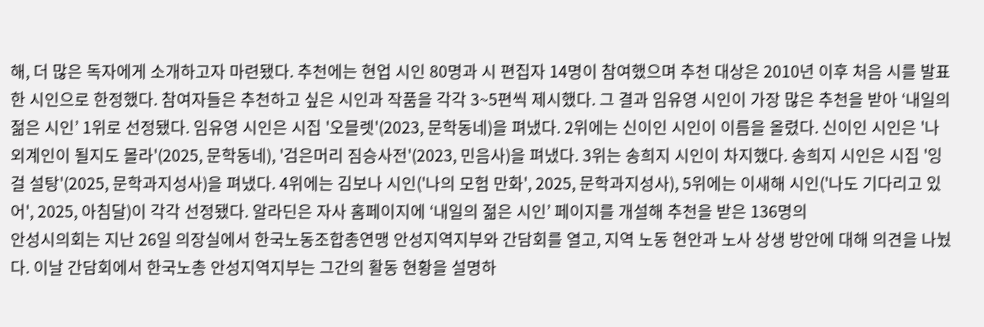해, 더 많은 독자에게 소개하고자 마련됐다. 추천에는 현업 시인 80명과 시 편집자 14명이 참여했으며 추천 대상은 2010년 이후 처음 시를 발표한 시인으로 한정했다. 참여자들은 추천하고 싶은 시인과 작품을 각각 3~5편씩 제시했다. 그 결과 임유영 시인이 가장 많은 추천을 받아 ‘내일의 젊은 시인’ 1위로 선정됐다. 임유영 시인은 시집 '오믈렛'(2023, 문학동네)을 펴냈다. 2위에는 신이인 시인이 이름을 올렸다. 신이인 시인은 '나 외계인이 될지도 몰라'(2025, 문학동네), '검은머리 짐승사전'(2023, 민음사)을 펴냈다. 3위는 송희지 시인이 차지했다. 송희지 시인은 시집 '잉걸 설탕'(2025, 문학과지성사)을 펴냈다. 4위에는 김보나 시인('나의 모험 만화', 2025, 문학과지성사), 5위에는 이새해 시인('나도 기다리고 있어', 2025, 아침달)이 각각 선정됐다. 알라딘은 자사 홈페이지에 ‘내일의 젊은 시인’ 페이지를 개설해 추천을 받은 136명의
안성시의회는 지난 26일 의장실에서 한국노동조합총연맹 안성지역지부와 간담회를 열고, 지역 노동 현안과 노사 상생 방안에 대해 의견을 나눴다. 이날 간담회에서 한국노총 안성지역지부는 그간의 활동 현황을 설명하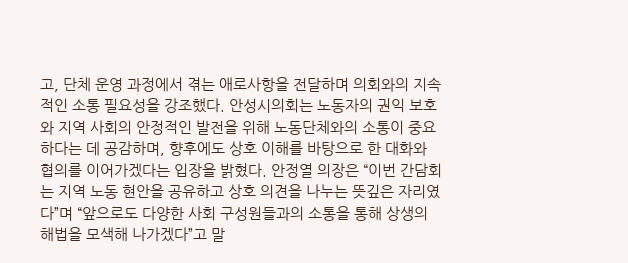고, 단체 운영 과정에서 겪는 애로사항을 전달하며 의회와의 지속적인 소통 필요성을 강조했다. 안성시의회는 노동자의 권익 보호와 지역 사회의 안정적인 발전을 위해 노동단체와의 소통이 중요하다는 데 공감하며, 향후에도 상호 이해를 바탕으로 한 대화와 협의를 이어가겠다는 입장을 밝혔다. 안정열 의장은 “이번 간담회는 지역 노동 현안을 공유하고 상호 의견을 나누는 뜻깊은 자리였다”며 “앞으로도 다양한 사회 구성원들과의 소통을 통해 상생의 해법을 모색해 나가겠다”고 말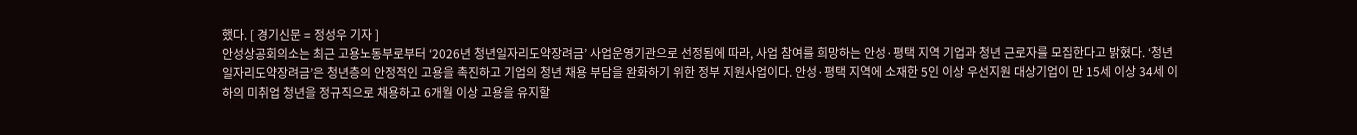했다. [ 경기신문 = 정성우 기자 ]
안성상공회의소는 최근 고용노동부로부터 ‘2026년 청년일자리도약장려금’ 사업운영기관으로 선정됨에 따라, 사업 참여를 희망하는 안성·평택 지역 기업과 청년 근로자를 모집한다고 밝혔다. ‘청년일자리도약장려금’은 청년층의 안정적인 고용을 촉진하고 기업의 청년 채용 부담을 완화하기 위한 정부 지원사업이다. 안성·평택 지역에 소재한 5인 이상 우선지원 대상기업이 만 15세 이상 34세 이하의 미취업 청년을 정규직으로 채용하고 6개월 이상 고용을 유지할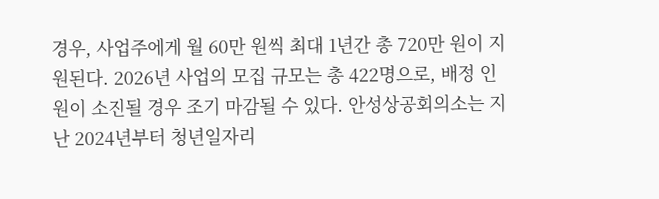경우, 사업주에게 월 60만 원씩 최대 1년간 총 720만 원이 지원된다. 2026년 사업의 모집 규모는 총 422명으로, 배정 인원이 소진될 경우 조기 마감될 수 있다. 안성상공회의소는 지난 2024년부터 청년일자리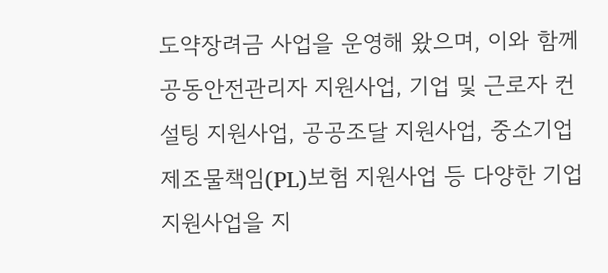도약장려금 사업을 운영해 왔으며, 이와 함께 공동안전관리자 지원사업, 기업 및 근로자 컨설팅 지원사업, 공공조달 지원사업, 중소기업 제조물책임(PL)보험 지원사업 등 다양한 기업 지원사업을 지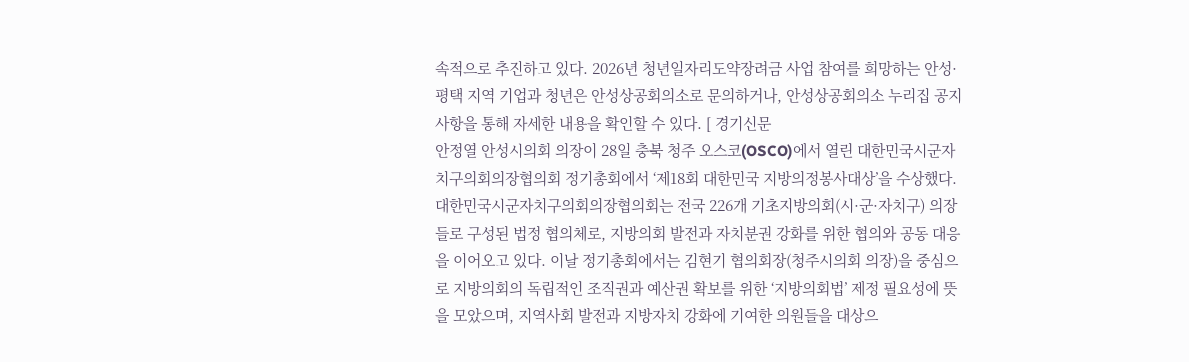속적으로 추진하고 있다. 2026년 청년일자리도약장려금 사업 참여를 희망하는 안성·평택 지역 기업과 청년은 안성상공회의소로 문의하거나, 안성상공회의소 누리집 공지사항을 통해 자세한 내용을 확인할 수 있다. [ 경기신문
안정열 안성시의회 의장이 28일 충북 청주 오스코(OSCO)에서 열린 대한민국시군자치구의회의장협의회 정기총회에서 ‘제18회 대한민국 지방의정봉사대상’을 수상했다. 대한민국시군자치구의회의장협의회는 전국 226개 기초지방의회(시·군·자치구) 의장들로 구성된 법정 협의체로, 지방의회 발전과 자치분권 강화를 위한 협의와 공동 대응을 이어오고 있다. 이날 정기총회에서는 김현기 협의회장(청주시의회 의장)을 중심으로 지방의회의 독립적인 조직권과 예산권 확보를 위한 ‘지방의회법’ 제정 필요성에 뜻을 모았으며, 지역사회 발전과 지방자치 강화에 기여한 의원들을 대상으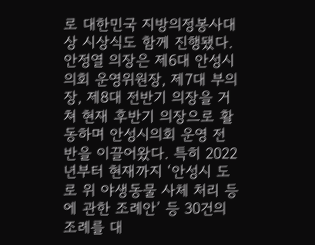로 대한민국 지방의정봉사대상 시상식도 함께 진행됐다. 안정열 의장은 제6대 안성시의회 운영위원장, 제7대 부의장, 제8대 전반기 의장을 거쳐 현재 후반기 의장으로 활동하며 안성시의회 운영 전반을 이끌어왔다. 특히 2022년부터 현재까지 ‘안성시 도로 위 야생동물 사체 처리 등에 관한 조례안’ 등 30건의 조례를 대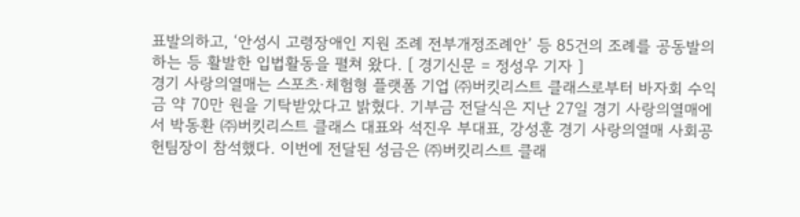표발의하고, ‘안성시 고령장애인 지원 조례 전부개정조례안’ 등 85건의 조례를 공동발의하는 등 활발한 입법활동을 펼쳐 왔다. [ 경기신문 = 정성우 기자 ]
경기 사랑의열매는 스포츠·체험형 플랫폼 기업 ㈜버킷리스트 클래스로부터 바자회 수익금 약 70만 원을 기탁받았다고 밝혔다. 기부금 전달식은 지난 27일 경기 사랑의열매에서 박동환 ㈜버킷리스트 클래스 대표와 석진우 부대표, 강성훈 경기 사랑의열매 사회공헌팀장이 참석했다. 이번에 전달된 성금은 ㈜버킷리스트 클래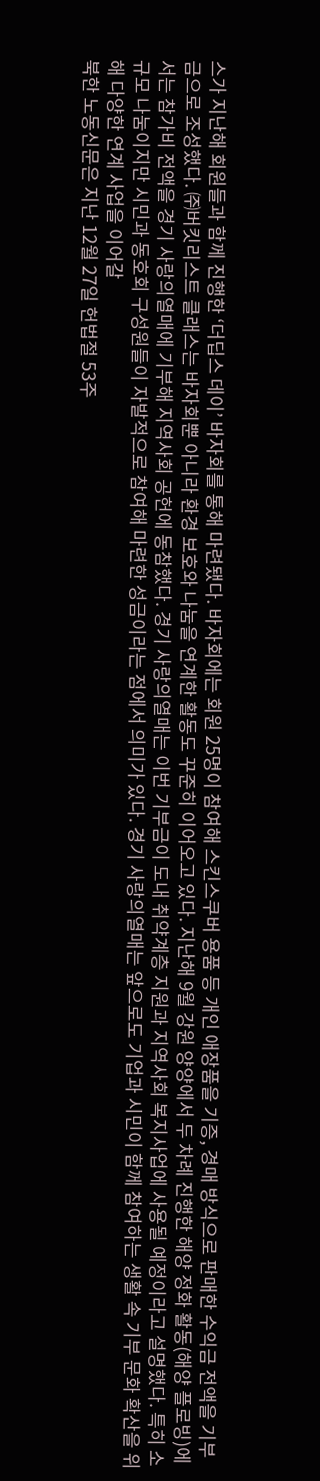스가 지난해 회원들과 함께 진행한 ‘더딥스 데이’ 바자회를 통해 마련됐다. 바자회에는 회원 25명이 참여해 스킨스쿠버 용품 등 개인 애장품을 기증, 경매 방식으로 판매한 수익금 전액을 기부금으로 조성했다. ㈜버킷리스트 클래스는 바자회뿐 아니라 환경 보호와 나눔을 연계한 활동도 꾸준히 이어오고 있다. 지난해 9월 강원 양양에서 두 차례 진행한 해양 정화 활동(해양 플로빙)에서는 참가비 전액을 경기 사랑의열매에 기부해 지역사회 공헌에 동참했다. 경기 사랑의열매는 이번 기부금이 도내 취약계층 지원과 지역사회 복지사업에 사용될 예정이라고 설명했다. 특히 소규모 나눔이지만 시민과 동호회 구성원들이 자발적으로 참여해 마련한 성금이라는 점에서 의미가 있다. 경기 사랑의열매는 앞으로도 기업과 시민이 함께 참여하는 생활 속 기부 문화 확산을 위해 다양한 연계 사업을 이어갈
북한 노동신문은 지난 12월 27일 헌법절 53주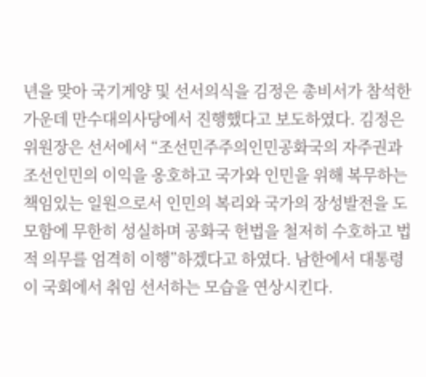년을 맞아 국기게양 및 선서의식을 김정은 총비서가 참석한 가운데 만수대의사당에서 진행했다고 보도하였다. 김정은 위원장은 선서에서 “조선민주주의인민공화국의 자주권과 조선인민의 이익을 옹호하고 국가와 인민을 위해 복무하는 책임있는 일원으로서 인민의 복리와 국가의 장성발전을 도모함에 무한히 성실하며 공화국 헌법을 철저히 수호하고 법적 의무를 엄격히 이행”하겠다고 하였다. 남한에서 대통령이 국회에서 취임 선서하는 모습을 연상시킨다.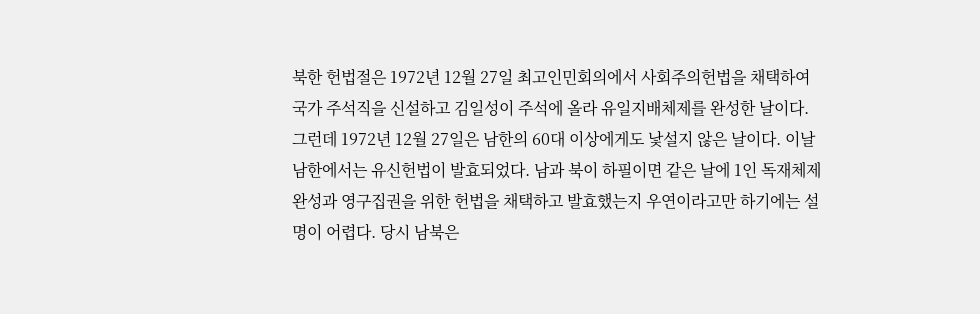북한 헌법절은 1972년 12월 27일 최고인민회의에서 사회주의헌법을 채택하여 국가 주석직을 신설하고 김일성이 주석에 올라 유일지배체제를 완성한 날이다. 그런데 1972년 12월 27일은 남한의 60대 이상에게도 낯설지 않은 날이다. 이날 남한에서는 유신헌법이 발효되었다. 남과 북이 하필이면 같은 날에 1인 독재체제 완성과 영구집권을 위한 헌법을 채택하고 발효했는지 우연이라고만 하기에는 설명이 어렵다. 당시 남북은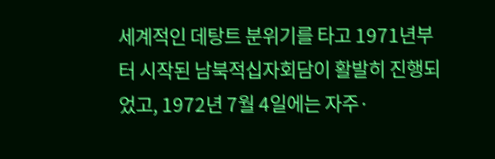세계적인 데탕트 분위기를 타고 1971년부터 시작된 남북적십자회담이 활발히 진행되었고, 1972년 7월 4일에는 자주·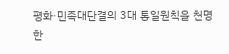평화·민족대단결의 3대 통일원칙을 천명한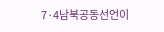7·4남북공동선언이